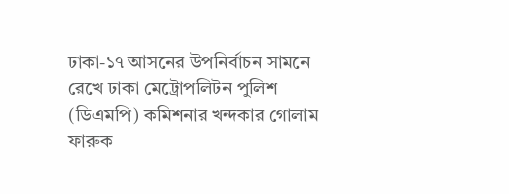ঢাকা-১৭ আসনের উপনির্বাচন সামনে রেখে ঢাকা মেট্রোপলিটন পুলিশ (ডিএমপি) কমিশনার খন্দকার গোলাম ফারুক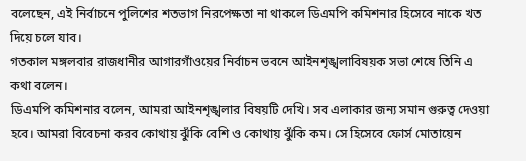বলেছেন, এই নির্বাচনে পুলিশের শতভাগ নিরপেক্ষতা না থাকলে ডিএমপি কমিশনার হিসেবে নাকে খত দিয়ে চলে যাব।
গতকাল মঙ্গলবার রাজধানীর আগারগাঁওয়ের নির্বাচন ভবনে আইনশৃঙ্খলাবিষয়ক সভা শেষে তিনি এ কথা বলেন।
ডিএমপি কমিশনার বলেন, আমরা আইনশৃঙ্খলার বিষয়টি দেখি। সব এলাকার জন্য সমান গুরুত্ব দেওয়া হবে। আমরা বিবেচনা করব কোথায় ঝুঁকি বেশি ও কোথায় ঝুঁকি কম। সে হিসেবে ফোর্স মোতায়েন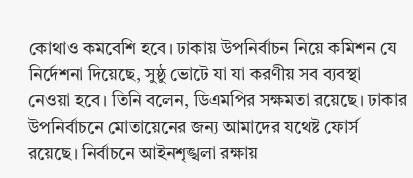কোথাও কমবেশি হবে। ঢাকায় উপনির্বাচন নিয়ে কমিশন যে নির্দেশনা দিয়েছে, সুষ্ঠু ভোটে যা যা করণীয় সব ব্যবস্থা নেওয়া হবে। তিনি বলেন, ডিএমপির সক্ষমতা রয়েছে। ঢাকার উপনির্বাচনে মোতায়েনের জন্য আমাদের যথেষ্ট ফোর্স রয়েছে। নির্বাচনে আইনশৃঙ্খলা রক্ষায়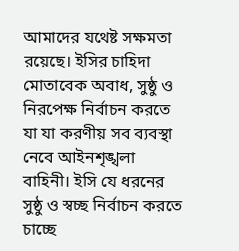আমাদের যথেষ্ট সক্ষমতা রয়েছে। ইসির চাহিদা মোতাবেক অবাধ, সুষ্ঠু ও নিরপেক্ষ নির্বাচন করতে যা যা করণীয় সব ব্যবস্থা নেবে আইনশৃঙ্খলা বাহিনী। ইসি যে ধরনের সুষ্ঠু ও স্বচ্ছ নির্বাচন করতে চাচ্ছে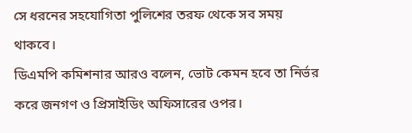সে ধরনের সহযোগিতা পুলিশের তরফ থেকে সব সময় থাকবে।
ডিএমপি কমিশনার আরও বলেন, ভোট কেমন হবে তা নির্ভর করে জনগণ ও প্রিসাইডিং অফিসারের ওপর।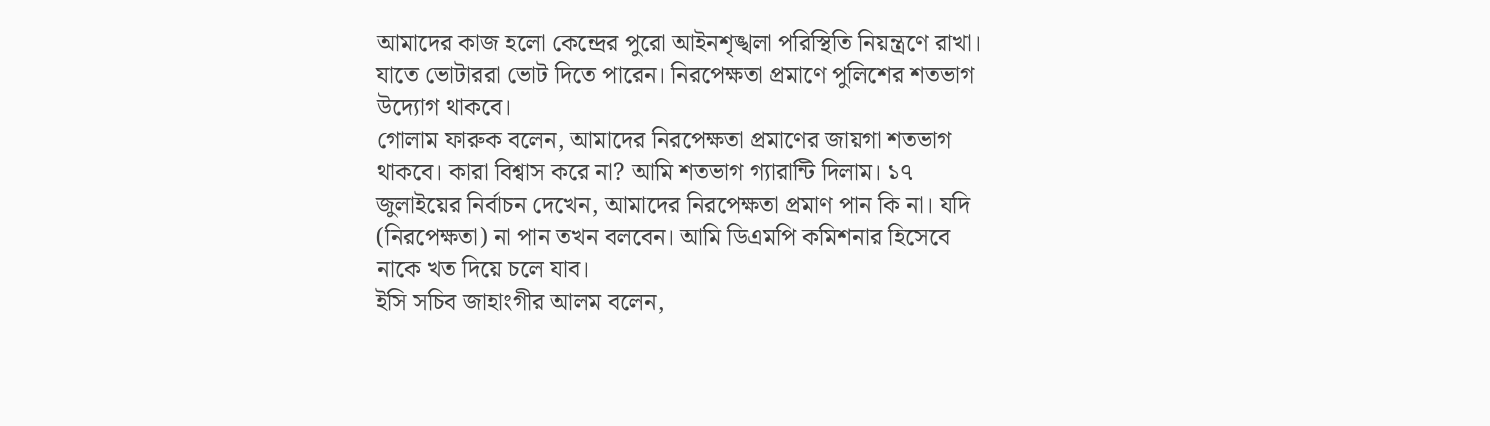আমাদের কাজ হলো কেন্দ্রের পুরো আইনশৃঙ্খলা পরিস্থিতি নিয়ন্ত্রণে রাখা। যাতে ভোটাররা ভোট দিতে পারেন। নিরপেক্ষতা প্রমাণে পুলিশের শতভাগ উদ্যোগ থাকবে।
গোলাম ফারুক বলেন, আমাদের নিরপেক্ষতা প্রমাণের জায়গা শতভাগ থাকবে। কারা বিশ্বাস করে না? আমি শতভাগ গ্যারান্টি দিলাম। ১৭ জুলাইয়ের নির্বাচন দেখেন, আমাদের নিরপেক্ষতা প্রমাণ পান কি না। যদি (নিরপেক্ষতা) না পান তখন বলবেন। আমি ডিএমপি কমিশনার হিসেবে নাকে খত দিয়ে চলে যাব।
ইসি সচিব জাহাংগীর আলম বলেন,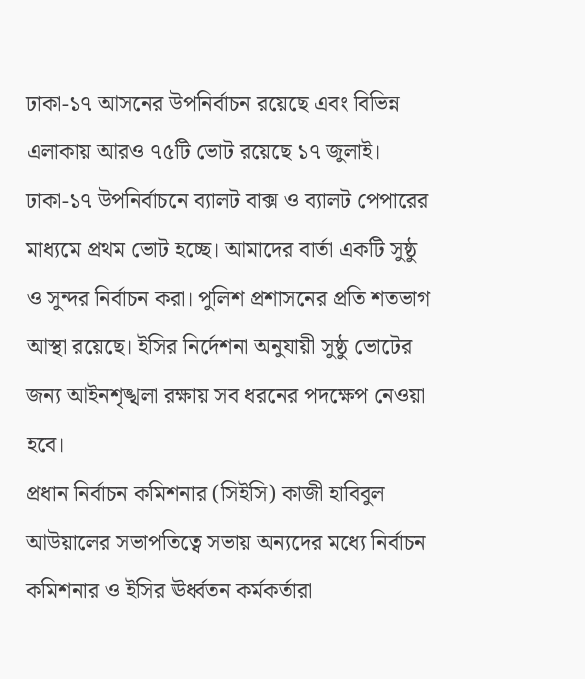ঢাকা-১৭ আসনের উপনির্বাচন রয়েছে এবং বিভিন্ন এলাকায় আরও ৭৫টি ভোট রয়েছে ১৭ জুলাই। ঢাকা-১৭ উপনির্বাচনে ব্যালট বাক্স ও ব্যালট পেপারের মাধ্যমে প্রথম ভোট হচ্ছে। আমাদের বার্তা একটি সুষ্ঠু ও সুন্দর নির্বাচন করা। পুলিশ প্রশাসনের প্রতি শতভাগ আস্থা রয়েছে। ইসির নির্দেশনা অনুযায়ী সুষ্ঠু ভোটের জন্য আইনশৃঙ্খলা রক্ষায় সব ধরনের পদক্ষেপ নেওয়া হবে।
প্রধান নির্বাচন কমিশনার (সিইসি) কাজী হাবিবুল আউয়ালের সভাপতিত্বে সভায় অন্যদের মধ্যে নির্বাচন কমিশনার ও ইসির ঊর্ধ্বতন কর্মকর্তারা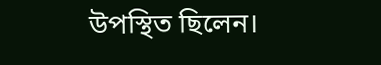উপস্থিত ছিলেন।